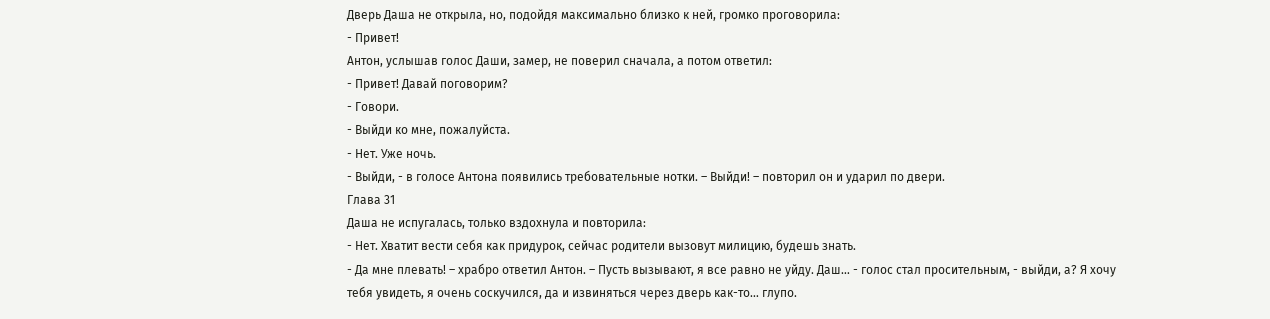Дверь Даша не открыла, но, подойдя максимально близко к ней, громко проговорила:
- Привет!
Антон, услышав голос Даши, замер, не поверил сначала, а потом ответил:
- Привет! Давай поговорим?
- Говори.
- Выйди ко мне, пожалуйста.
- Нет. Уже ночь.
- Выйди, - в голосе Антона появились требовательные нотки. – Выйди! – повторил он и ударил по двери.
Глава 31
Даша не испугалась, только вздохнула и повторила:
- Нет. Хватит вести себя как придурок, сейчас родители вызовут милицию, будешь знать.
- Да мне плевать! – храбро ответил Антон. – Пусть вызывают, я все равно не уйду. Даш… - голос стал просительным, - выйди, а? Я хочу тебя увидеть, я очень соскучился, да и извиняться через дверь как-то… глупо.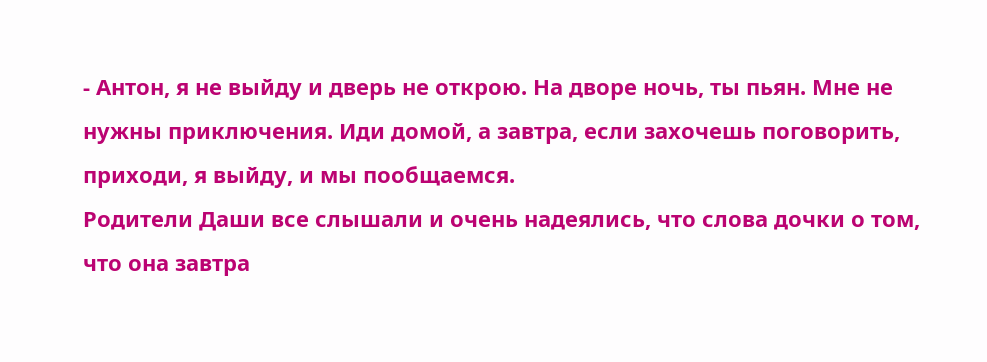- Антон, я не выйду и дверь не открою. На дворе ночь, ты пьян. Мне не нужны приключения. Иди домой, а завтра, если захочешь поговорить, приходи, я выйду, и мы пообщаемся.
Родители Даши все слышали и очень надеялись, что слова дочки о том, что она завтра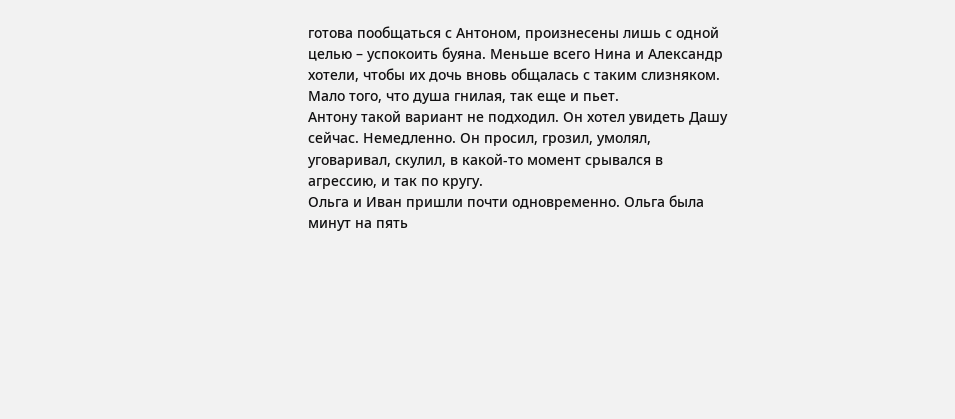готова пообщаться с Антоном, произнесены лишь с одной целью – успокоить буяна. Меньше всего Нина и Александр хотели, чтобы их дочь вновь общалась с таким слизняком. Мало того, что душа гнилая, так еще и пьет.
Антону такой вариант не подходил. Он хотел увидеть Дашу сейчас. Немедленно. Он просил, грозил, умолял, уговаривал, скулил, в какой-то момент срывался в агрессию, и так по кругу.
Ольга и Иван пришли почти одновременно. Ольга была минут на пять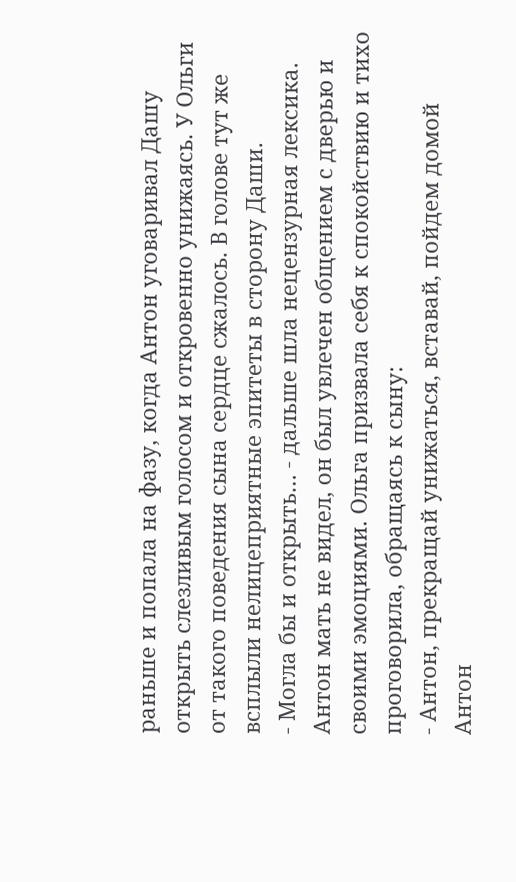раньше и попала на фазу, когда Антон уговаривал Дашу открыть слезливым голосом и откровенно унижаясь. У Ольги от такого поведения сына сердце сжалось. В голове тут же всплыли нелицеприятные эпитеты в сторону Даши.
- Могла бы и открыть… - дальше шла нецензурная лексика.
Антон мать не видел, он был увлечен общением с дверью и своими эмоциями. Ольга призвала себя к спокойствию и тихо проговорила, обращаясь к сыну:
- Антон, прекращай унижаться, вставай, пойдем домой
Антон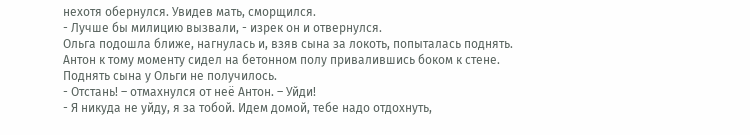нехотя обернулся. Увидев мать, сморщился.
- Лучше бы милицию вызвали, - изрек он и отвернулся.
Ольга подошла ближе, нагнулась и, взяв сына за локоть, попыталась поднять. Антон к тому моменту сидел на бетонном полу привалившись боком к стене. Поднять сына у Ольги не получилось.
- Отстань! – отмахнулся от неё Антон. – Уйди!
- Я никуда не уйду, я за тобой. Идем домой, тебе надо отдохнуть,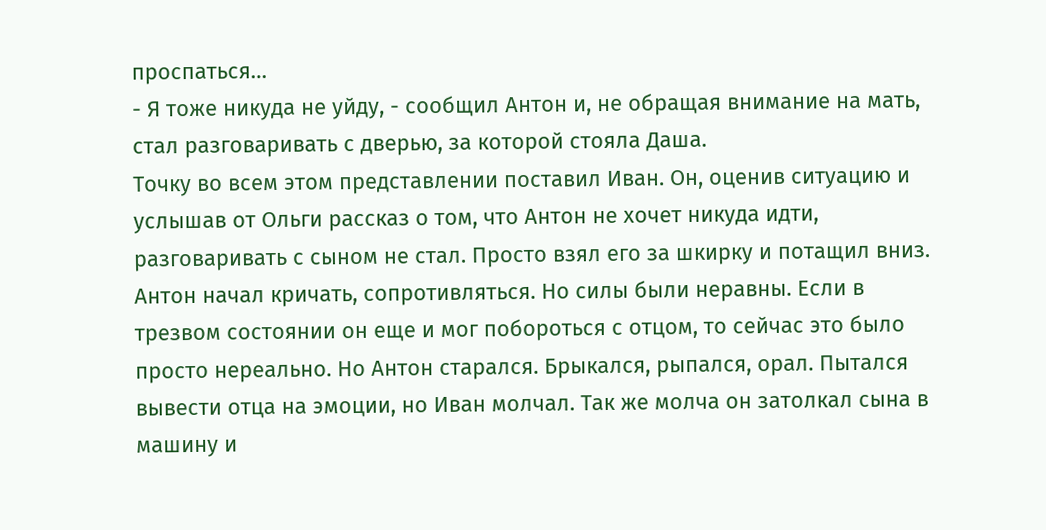проспаться…
- Я тоже никуда не уйду, - сообщил Антон и, не обращая внимание на мать, стал разговаривать с дверью, за которой стояла Даша.
Точку во всем этом представлении поставил Иван. Он, оценив ситуацию и услышав от Ольги рассказ о том, что Антон не хочет никуда идти, разговаривать с сыном не стал. Просто взял его за шкирку и потащил вниз. Антон начал кричать, сопротивляться. Но силы были неравны. Если в трезвом состоянии он еще и мог побороться с отцом, то сейчас это было просто нереально. Но Антон старался. Брыкался, рыпался, орал. Пытался вывести отца на эмоции, но Иван молчал. Так же молча он затолкал сына в машину и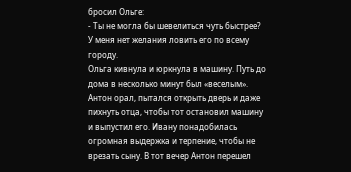бросил Ольге:
- Ты не могла бы шевелиться чуть быстрее? У меня нет желания ловить его по всему городу.
Ольга кивнула и юркнула в машину. Путь до дома в несколько минут был «веселым». Антон орал, пытался открыть дверь и даже пихнуть отца, чтобы тот остановил машину и выпустил его. Ивану понадобилась огромная выдержка и терпение, чтобы не врезать сыну. В тот вечер Антон перешел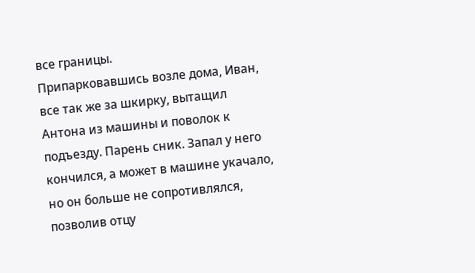все границы.
Припарковавшись возле дома, Иван, все так же за шкирку, вытащил Антона из машины и поволок к подъезду. Парень сник. Запал у него кончился, а может в машине укачало, но он больше не сопротивлялся, позволив отцу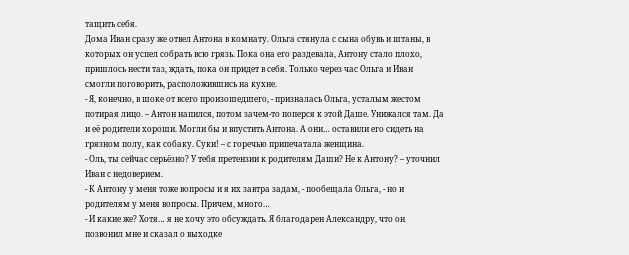тащить себя.
Дома Иван сразу же отвел Антона в комнату. Ольга стянула с сына обувь и штаны, в которых он успел собрать всю грязь. Пока она его раздевала, Антону стало плохо, пришлось нести таз, ждать, пока он придет в себя. Только через час Ольга и Иван смогли поговорить, расположившись на кухне.
- Я, конечно, в шоке от всего произошедшего, - призналась Ольга, усталым жестом потирая лицо. – Антон напился, потом зачем-то поперся к этой Даше. Унижался там. Да и её родители хороши. Могли бы и впустить Антона. А они… оставили его сидеть на грязном полу, как собаку. Суки! – с горечью припечатала женщина.
- Оль, ты сейчас серьёзно? У тебя претензии к родителям Даши? Не к Антону? – уточнил Иван с недоверием.
- К Антону у меня тоже вопросы и я их завтра задам, - пообещала Ольга, - но и родителям у меня вопросы. Причем, много…
- И какие же? Хотя… я не хочу это обсуждать. Я благодарен Александру, что он позвонил мне и сказал о выходке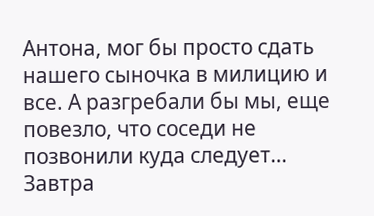Антона, мог бы просто сдать нашего сыночка в милицию и все. А разгребали бы мы, еще повезло, что соседи не позвонили куда следует… Завтра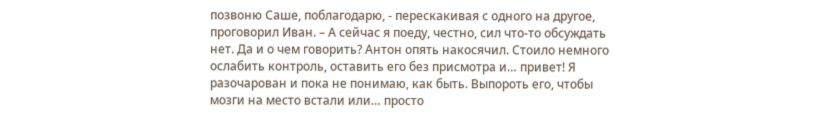позвоню Саше, поблагодарю, - перескакивая с одного на другое, проговорил Иван. – А сейчас я поеду, честно, сил что-то обсуждать нет. Да и о чем говорить? Антон опять накосячил. Стоило немного ослабить контроль, оставить его без присмотра и… привет! Я разочарован и пока не понимаю, как быть. Выпороть его, чтобы мозги на место встали или… просто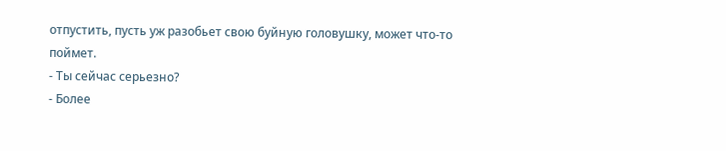отпустить, пусть уж разобьет свою буйную головушку, может что-то поймет.
- Ты сейчас серьезно?
- Более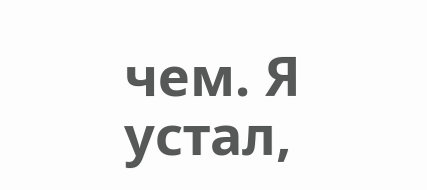чем. Я устал,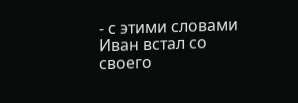- с этими словами Иван встал со своего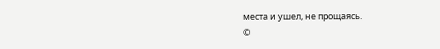места и ушел, не прощаясь.
©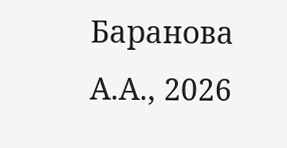Баранова А.А., 2026